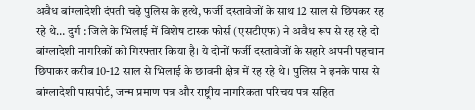अवैध बांग्लादेशी दंपती चढ़े पुलिस के हत्थे, फर्जी दस्तावेजों के साथ 12 साल से छिपकर रह रहे थे… दुर्ग : जिले के भिलाई में विशेष टास्क फोर्स (एसटीएफ) ने अवैध रूप से रह रहे दो बांग्लादेशी नागरिकों को गिरफ्तार किया है। ये दोनों फर्जी दस्तावेजों के सहारे अपनी पहचान छिपाकर करीब 10-12 साल से भिलाई के छावनी क्षेत्र में रह रहे थे। पुलिस ने इनके पास से बांग्लादेशी पासपोर्ट, जन्म प्रमाण पत्र और राष्ट्रीय नागरिकता परिचय पत्र सहित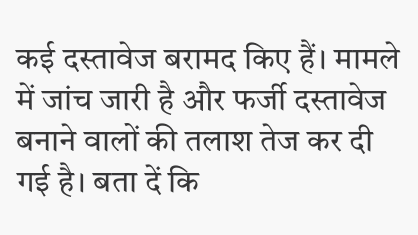कई दस्तावेज बरामद किए हैं। मामले में जांच जारी है और फर्जी दस्तावेज बनाने वालों की तलाश तेज कर दी गई है। बता दें कि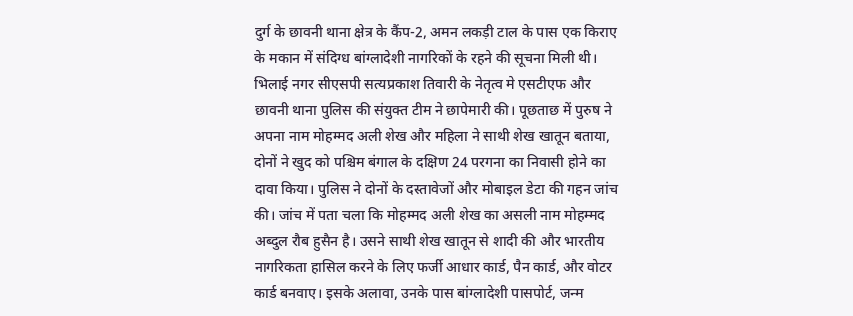दुर्ग के छावनी थाना क्षेत्र के कैंप-2, अमन लकड़ी टाल के पास एक किराए के मकान में संदिग्ध बांग्लादेशी नागरिकों के रहने की सूचना मिली थी। भिलाई नगर सीएसपी सत्यप्रकाश तिवारी के नेतृत्व मे एसटीएफ और छावनी थाना पुलिस की संयुक्त टीम ने छापेमारी की। पूछताछ में पुरुष ने अपना नाम मोहम्मद अली शेख और महिला ने साथी शेख खातून बताया, दोनों ने खुद को पश्चिम बंगाल के दक्षिण 24 परगना का निवासी होने का दावा किया। पुलिस ने दोनों के दस्तावेजों और मोबाइल डेटा की गहन जांच की। जांच में पता चला कि मोहम्मद अली शेख का असली नाम मोहम्मद अब्दुल रौब हुसैन है। उसने साथी शेख खातून से शादी की और भारतीय नागरिकता हासिल करने के लिए फर्जी आधार कार्ड, पैन कार्ड, और वोटर कार्ड बनवाए। इसके अलावा, उनके पास बांग्लादेशी पासपोर्ट, जन्म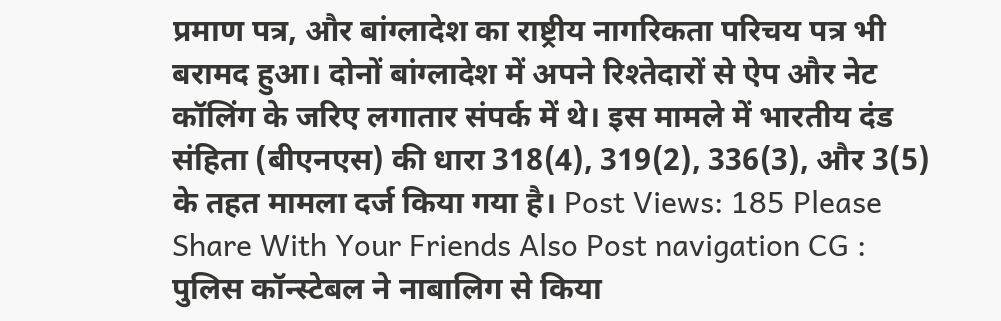प्रमाण पत्र, और बांग्लादेश का राष्ट्रीय नागरिकता परिचय पत्र भी बरामद हुआ। दोनों बांग्लादेश में अपने रिश्तेदारों से ऐप और नेट कॉलिंग के जरिए लगातार संपर्क में थे। इस मामले में भारतीय दंड संहिता (बीएनएस) की धारा 318(4), 319(2), 336(3), और 3(5) के तहत मामला दर्ज किया गया है। Post Views: 185 Please Share With Your Friends Also Post navigation CG : पुलिस कॉन्स्टेबल ने नाबालिग से किया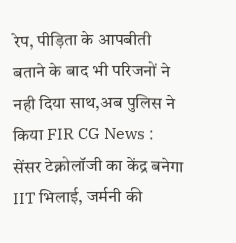रेप, पीड़िता के आपबीती बताने के बाद भी परिजनों ने नही दिया साथ,अब पुलिस ने किया FIR CG News : सेंसर टेक्नोलॉजी का केंद्र बनेगा IIT भिलाई, जर्मनी की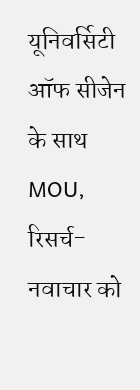यूनिवर्सिटी ऑफ सीजेन के साथ MOU, रिसर्च- नवाचार को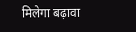मिलेगा बढ़ावा